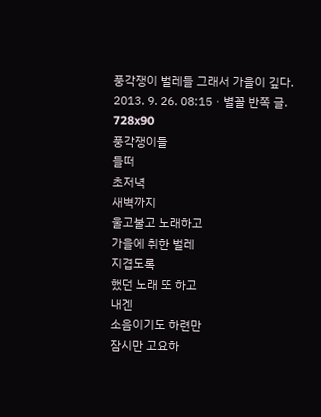풍각쟁이 벌레들 그래서 가을이 깊다.
2013. 9. 26. 08:15ㆍ별꼴 반쪽 글.
728x90
풍각쟁이들
들떠
초저녁
새벽까지
울고불고 노래하고
가을에 취한 벌레
지겹도록
했던 노래 또 하고
내겐
소음이기도 하련만
잠시만 고요하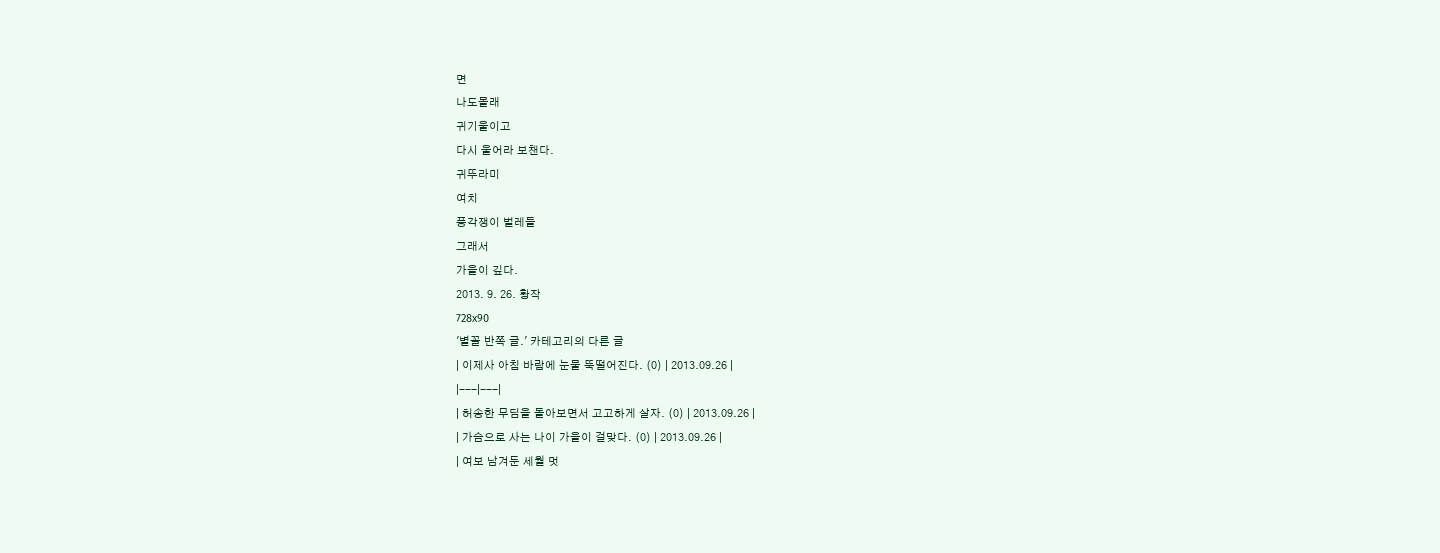면
나도몰래
귀기울이고
다시 울어라 보챈다.
귀뚜라미
여치
풍각쟁이 벌레들
그래서
가을이 깊다.
2013. 9. 26. 황작
728x90
'별꼴 반쪽 글.' 카테고리의 다른 글
| 이제사 아침 바람에 눈물 뚝떨어진다. (0) | 2013.09.26 |
|---|---|
| 허송한 무딤을 돌아보면서 고고하게 살자. (0) | 2013.09.26 |
| 가슴으로 사는 나이 가을이 걸맞다. (0) | 2013.09.26 |
| 여보 남겨둔 세월 멋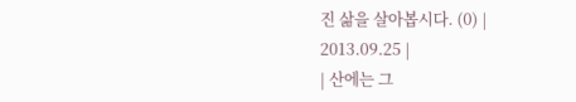진 삶을 살아봅시다. (0) | 2013.09.25 |
| 산에는 그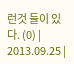런것 들이 있다. (0) | 2013.09.25 |